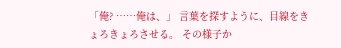「俺? ……俺は、」 言葉を探すように、目線をきょろきょろさせる。 その様子か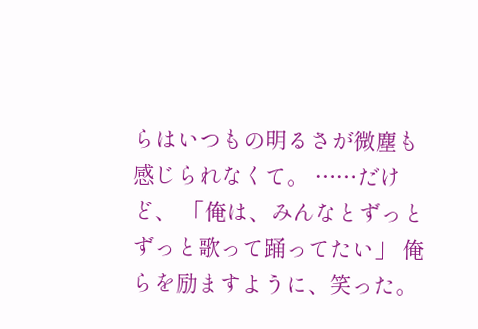らはいつもの明るさが微塵も感じられなくて。 ……だけど、 「俺は、みんなとずっとずっと歌って踊ってたい」 俺らを励ますように、笑った。